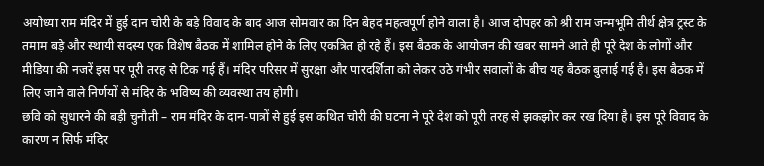अयोध्या राम मंदिर में हुई दान चोरी के बड़े विवाद के बाद आज सोमवार का दिन बेहद महत्वपूर्ण होने वाला है। आज दोपहर को श्री राम जन्मभूमि तीर्थ क्षेत्र ट्रस्ट के तमाम बड़े और स्थायी सदस्य एक विशेष बैठक में शामिल होने के लिए एकत्रित हो रहे हैं। इस बैठक के आयोजन की खबर सामने आते ही पूरे देश के लोगों और मीडिया की नजरें इस पर पूरी तरह से टिक गई हैं। मंदिर परिसर में सुरक्षा और पारदर्शिता को लेकर उठे गंभीर सवालों के बीच यह बैठक बुलाई गई है। इस बैठक में लिए जाने वाले निर्णयों से मंदिर के भविष्य की व्यवस्था तय होगी।
छवि को सुधारने की बड़ी चुनौती – राम मंदिर के दान-पात्रों से हुई इस कथित चोरी की घटना ने पूरे देश को पूरी तरह से झकझोर कर रख दिया है। इस पूरे विवाद के कारण न सिर्फ मंदिर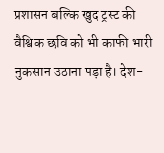प्रशासन बल्कि खुद ट्रस्ट की वैश्विक छवि को भी काफी भारी नुकसान उठाना पड़ा है। देश-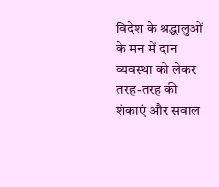विदेश के श्रद्धालुओं के मन में दान व्यवस्था को लेकर तरह-तरह की शंकाएं और सवाल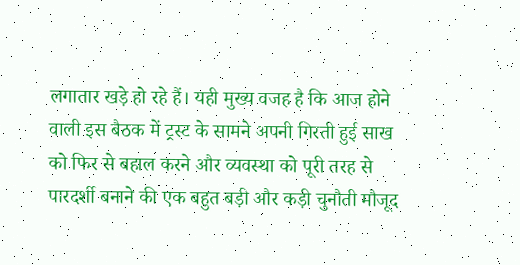लगातार खड़े हो रहे हैं। यही मुख्य वजह है कि आज होने वाली इस बैठक में ट्रस्ट के सामने अपनी गिरती हुई साख को फिर से बहाल करने और व्यवस्था को पूरी तरह से पारदर्शी बनाने की एक बहुत बड़ी और कड़ी चुनौती मौजूद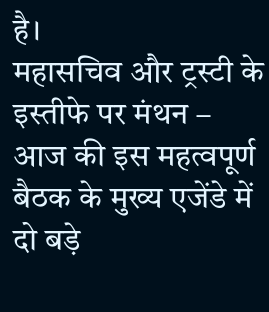है।
महासचिव और ट्रस्टी के इस्तीफे पर मंथन – आज की इस महत्वपूर्ण बैठक के मुख्य एजेंडे में दो बड़े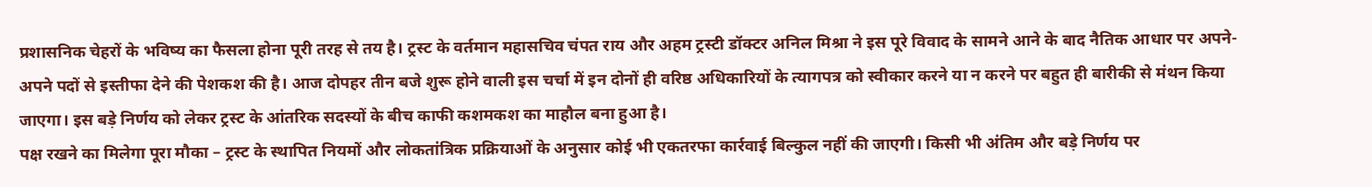प्रशासनिक चेहरों के भविष्य का फैसला होना पूरी तरह से तय है। ट्रस्ट के वर्तमान महासचिव चंपत राय और अहम ट्रस्टी डॉक्टर अनिल मिश्रा ने इस पूरे विवाद के सामने आने के बाद नैतिक आधार पर अपने-अपने पदों से इस्तीफा देने की पेशकश की है। आज दोपहर तीन बजे शुरू होने वाली इस चर्चा में इन दोनों ही वरिष्ठ अधिकारियों के त्यागपत्र को स्वीकार करने या न करने पर बहुत ही बारीकी से मंथन किया जाएगा। इस बड़े निर्णय को लेकर ट्रस्ट के आंतरिक सदस्यों के बीच काफी कशमकश का माहौल बना हुआ है।
पक्ष रखने का मिलेगा पूरा मौका – ट्रस्ट के स्थापित नियमों और लोकतांत्रिक प्रक्रियाओं के अनुसार कोई भी एकतरफा कार्रवाई बिल्कुल नहीं की जाएगी। किसी भी अंतिम और बड़े निर्णय पर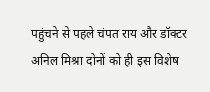पहुंचने से पहले चंपत राय और डॉक्टर अनिल मिश्रा दोनों को ही इस विशेष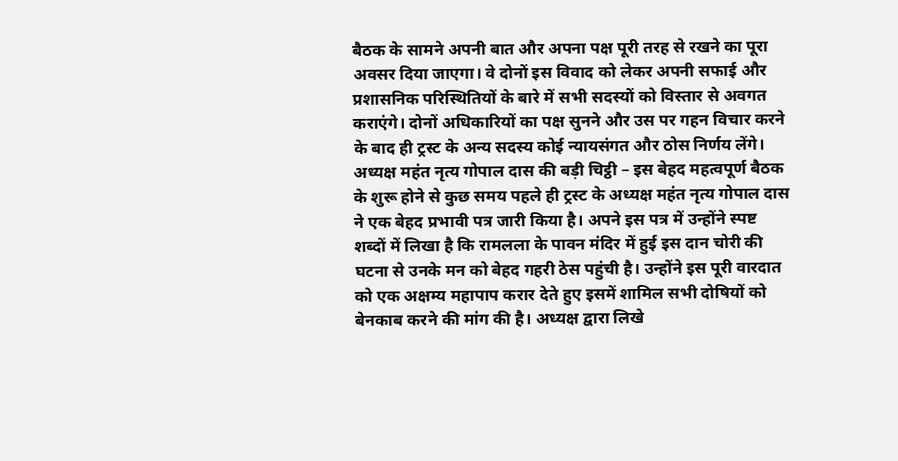बैठक के सामने अपनी बात और अपना पक्ष पूरी तरह से रखने का पूरा अवसर दिया जाएगा। वे दोनों इस विवाद को लेकर अपनी सफाई और प्रशासनिक परिस्थितियों के बारे में सभी सदस्यों को विस्तार से अवगत कराएंगे। दोनों अधिकारियों का पक्ष सुनने और उस पर गहन विचार करने के बाद ही ट्रस्ट के अन्य सदस्य कोई न्यायसंगत और ठोस निर्णय लेंगे।
अध्यक्ष महंत नृत्य गोपाल दास की बड़ी चिट्ठी – इस बेहद महत्वपूर्ण बैठक के शुरू होने से कुछ समय पहले ही ट्रस्ट के अध्यक्ष महंत नृत्य गोपाल दास ने एक बेहद प्रभावी पत्र जारी किया है। अपने इस पत्र में उन्होंने स्पष्ट शब्दों में लिखा है कि रामलला के पावन मंदिर में हुई इस दान चोरी की घटना से उनके मन को बेहद गहरी ठेस पहुंची है। उन्होंने इस पूरी वारदात को एक अक्षम्य महापाप करार देते हुए इसमें शामिल सभी दोषियों को बेनकाब करने की मांग की है। अध्यक्ष द्वारा लिखे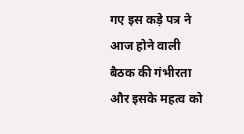गए इस कड़े पत्र ने आज होने वाली बैठक की गंभीरता और इसके महत्व को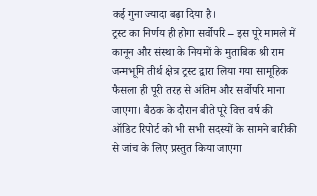कई गुना ज्यादा बढ़ा दिया है।
ट्रस्ट का निर्णय ही होगा सर्वोपरि – इस पूरे मामले में कानून और संस्था के नियमों के मुताबिक श्री राम जन्मभूमि तीर्थ क्षेत्र ट्रस्ट द्वारा लिया गया सामूहिक फैसला ही पूरी तरह से अंतिम और सर्वोपरि माना जाएगा। बैठक के दौरान बीते पूरे वित्त वर्ष की ऑडिट रिपोर्ट को भी सभी सदस्यों के सामने बारीकी से जांच के लिए प्रस्तुत किया जाएगा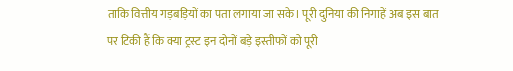ताकि वित्तीय गड़बड़ियों का पता लगाया जा सके। पूरी दुनिया की निगाहें अब इस बात पर टिकी हैं कि क्या ट्रस्ट इन दोनों बड़े इस्तीफों को पूरी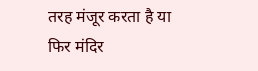तरह मंजूर करता है या फिर मंदिर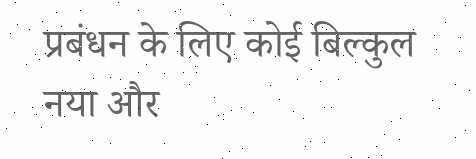प्रबंधन के लिए कोई बिल्कुल नया और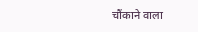चौंकाने वाला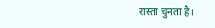रास्ता चुनता है।